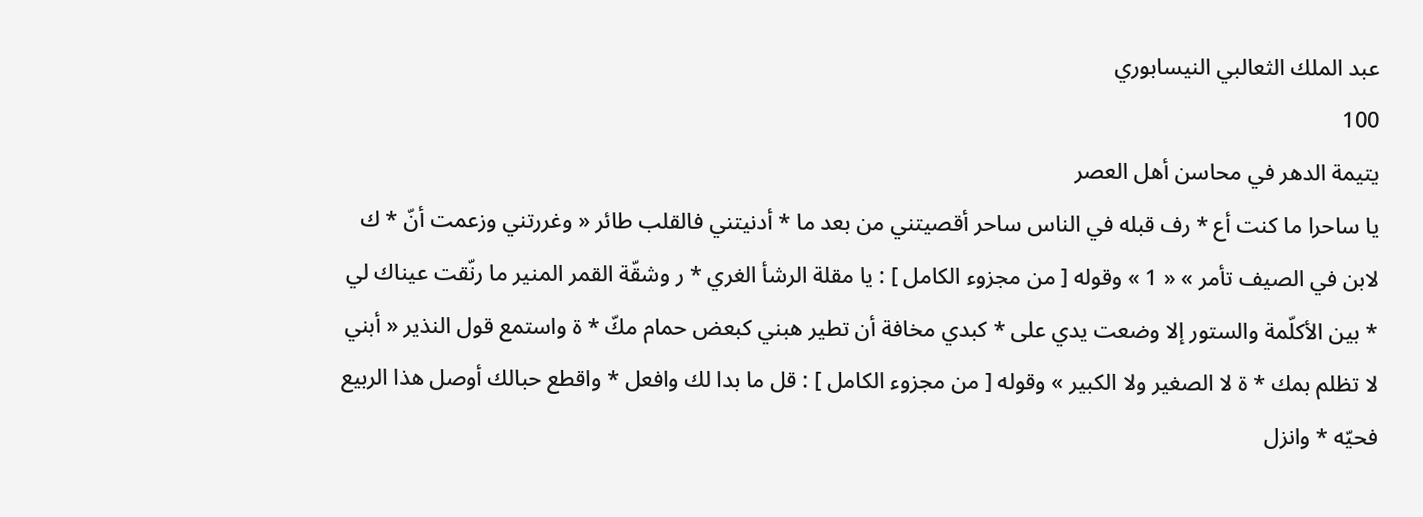عبد الملك الثعالبي النيسابوري
100
يتيمة الدهر في محاسن أهل العصر
يا ساحرا ما كنت أع * رف قبله في الناس ساحر أقصيتني من بعد ما * أدنيتني فالقلب طائر « وغررتني وزعمت أنّ * ك لابن في الصيف تأمر » « 1 » وقوله [ من مجزوء الكامل ] : يا مقلة الرشأ الغري * ر وشقّة القمر المنير ما رنّقت عيناك لي * بين الأكلّمة والستور إلا وضعت يدي على * كبدي مخافة أن تطير هبني كبعض حمام مكّ * ة واستمع قول النذير « أبني لا تظلم بمك * ة لا الصغير ولا الكبير » وقوله [ من مجزوء الكامل ] : قل ما بدا لك وافعل * واقطع حبالك أوصل هذا الربيع فحيّه * وانزل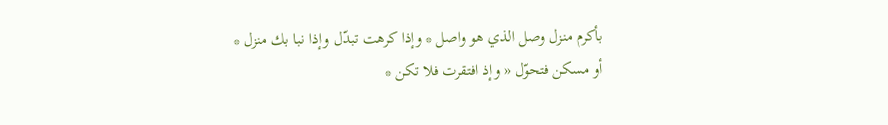بأكرم منزل وصل الذي هو واصل * وإذا كرهت تبدّل وإذا نبا بك منزل * أو مسكن فتحوّل « وإذ افتقرت فلا تكن *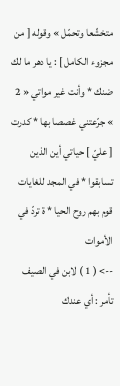متخشّعا وتحمّل » وقوله [ من مجزوء الكامل ] : يا دهر ما لك ضنك * وأنت غير مواتي « 2 » جرّعتني غصصا بها * كدرت [ عليّ ] حياتي أين الذين تسابقوا * في المجد للغايات قوم بهم روح الحيا * ة تردّ في الأموات
--> ( 1 ) لابن في الصيف تأمر : أي عندك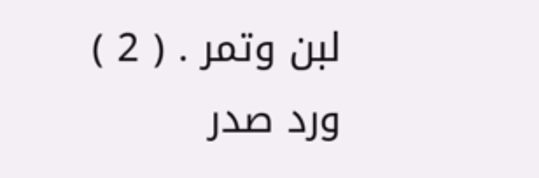لبن وتمر . ( 2 ) ورد صدر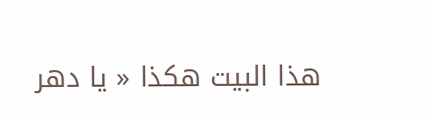هذا البيت هكذا « يا دهر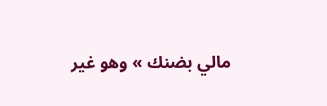مالي بضنك » وهو غير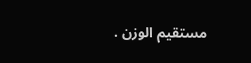مستقيم الوزن .